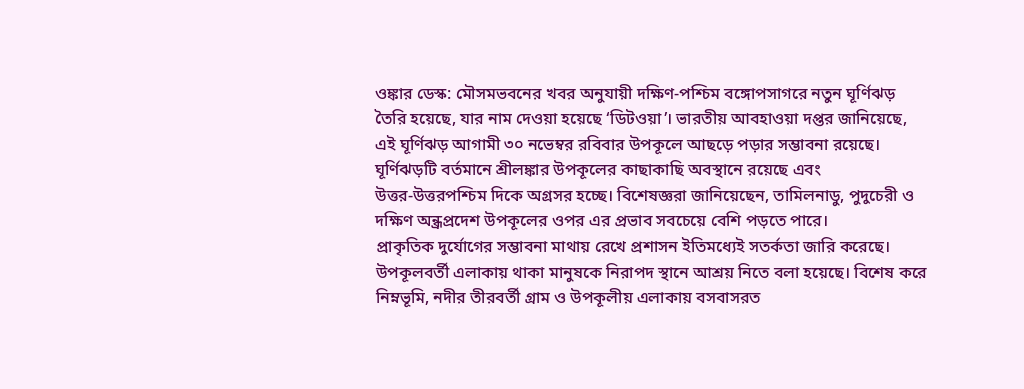ওঙ্কার ডেস্ক: মৌসমভবনের খবর অনুযায়ী দক্ষিণ-পশ্চিম বঙ্গোপসাগরে নতুন ঘূর্ণিঝড় তৈরি হয়েছে, যার নাম দেওয়া হয়েছে ‘ডিটওয়া’। ভারতীয় আবহাওয়া দপ্তর জানিয়েছে, এই ঘূর্ণিঝড় আগামী ৩০ নভেম্বর রবিবার উপকূলে আছড়ে পড়ার সম্ভাবনা রয়েছে। ঘূর্ণিঝড়টি বর্তমানে শ্রীলঙ্কার উপকূলের কাছাকাছি অবস্থানে রয়েছে এবং উত্তর‑উত্তরপশ্চিম দিকে অগ্রসর হচ্ছে। বিশেষজ্ঞরা জানিয়েছেন, তামিলনাডু, পুদুচেরী ও দক্ষিণ অন্ধ্রপ্রদেশ উপকূলের ওপর এর প্রভাব সবচেয়ে বেশি পড়তে পারে।
প্রাকৃতিক দুর্যোগের সম্ভাবনা মাথায় রেখে প্রশাসন ইতিমধ্যেই সতর্কতা জারি করেছে। উপকূলবর্তী এলাকায় থাকা মানুষকে নিরাপদ স্থানে আশ্রয় নিতে বলা হয়েছে। বিশেষ করে নিম্নভূমি, নদীর তীরবর্তী গ্রাম ও উপকূলীয় এলাকায় বসবাসরত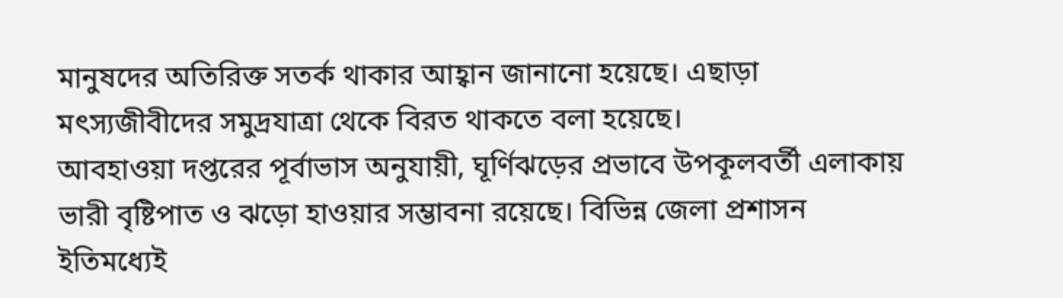মানুষদের অতিরিক্ত সতর্ক থাকার আহ্বান জানানো হয়েছে। এছাড়া মৎস্যজীবীদের সমুদ্রযাত্রা থেকে বিরত থাকতে বলা হয়েছে।
আবহাওয়া দপ্তরের পূর্বাভাস অনুযায়ী, ঘূর্ণিঝড়ের প্রভাবে উপকূলবর্তী এলাকায় ভারী বৃষ্টিপাত ও ঝড়ো হাওয়ার সম্ভাবনা রয়েছে। বিভিন্ন জেলা প্রশাসন ইতিমধ্যেই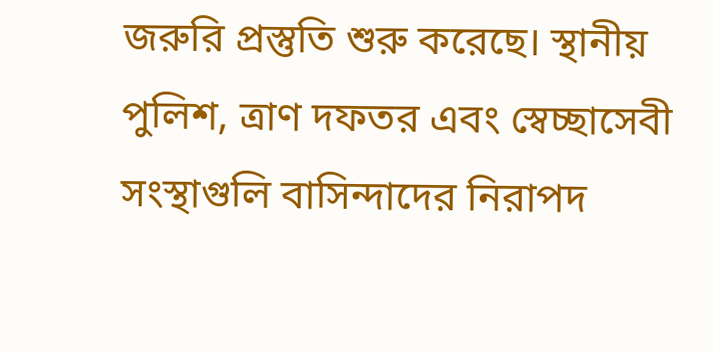জরুরি প্রস্তুতি শুরু করেছে। স্থানীয় পুলিশ, ত্রাণ দফতর এবং স্বেচ্ছাসেবী সংস্থাগুলি বাসিন্দাদের নিরাপদ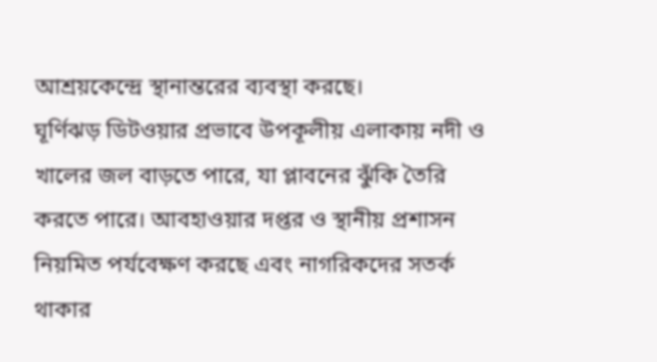আশ্রয়কেন্দ্রে স্থানান্তরের ব্যবস্থা করছে।
ঘূর্ণিঝড় ডিটওয়ার প্রভাবে উপকূলীয় এলাকায় নদী ও খালের জল বাড়তে পারে, যা প্লাবনের ঝুঁকি তৈরি করতে পারে। আবহাওয়ার দপ্তর ও স্থানীয় প্রশাসন নিয়মিত পর্যবেক্ষণ করছে এবং নাগরিকদের সতর্ক থাকার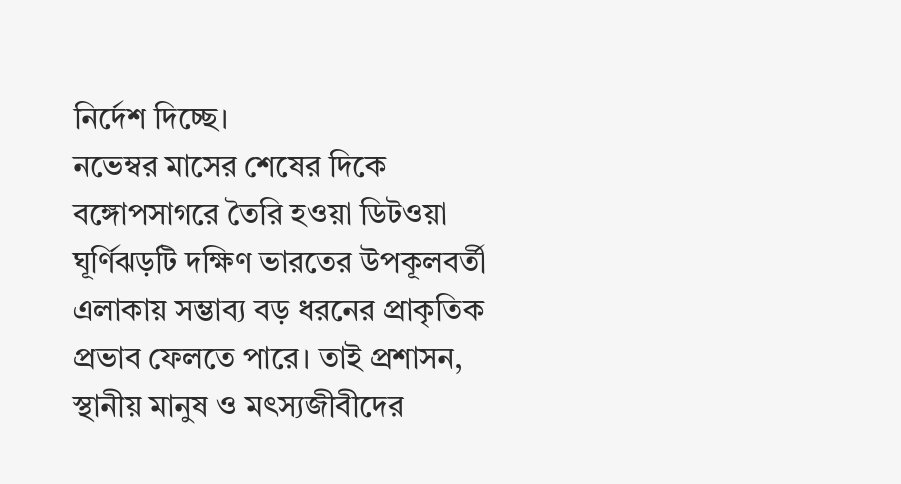নির্দেশ দিচ্ছে।
নভেম্বর মাসের শেষের দিকে বঙ্গোপসাগরে তৈরি হওয়া ডিটওয়া ঘূর্ণিঝড়টি দক্ষিণ ভারতের উপকূলবর্তী এলাকায় সম্ভাব্য বড় ধরনের প্রাকৃতিক প্রভাব ফেলতে পারে। তাই প্রশাসন, স্থানীয় মানুষ ও মৎস্যজীবীদের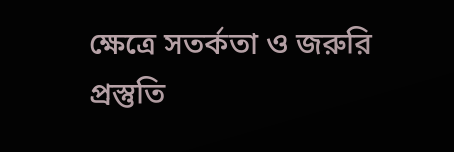ক্ষেত্রে সতর্কতা ও জরুরি প্রস্তুতি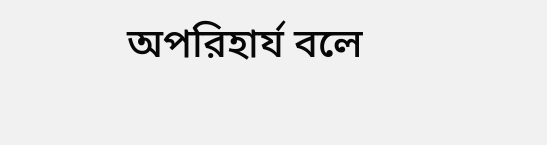অপরিহার্য বলে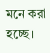মনে করা হচ্ছে।